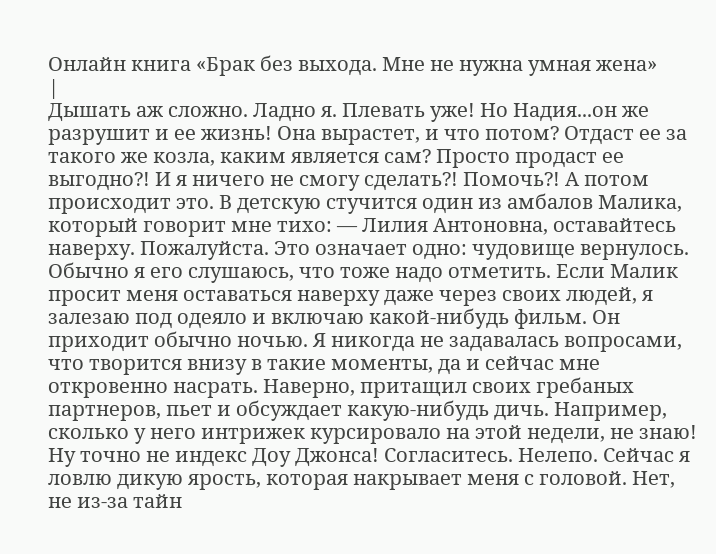Онлайн книга «Брак без выхода. Мне не нужна умная жена»
|
Дышать аж сложно. Ладно я. Плевать уже! Но Надия...он же разрушит и ее жизнь! Она вырастет, и что потом? Отдаст ее за такого же козла, каким является сам? Просто продаст ее выгодно?! И я ничего не смогу сделать?! Помочь?! А потом происходит это. В детскую стучится один из амбалов Малика, который говорит мне тихо: — Лилия Антоновна, оставайтесь наверху. Пожалуйста. Это означает одно: чудовище вернулось. Обычно я его слушаюсь, что тоже надо отметить. Если Малик просит меня оставаться наверху даже через своих людей, я залезаю под одеяло и включаю какой-нибудь фильм. Он приходит обычно ночью. Я никогда не задавалась вопросами, что творится внизу в такие моменты, да и сейчас мне откровенно насрать. Наверно, притащил своих гребаных партнеров, пьет и обсуждает какую-нибудь дичь. Например, сколько у него интрижек курсировало на этой недели, не знаю! Ну точно не индекс Доу Джонса! Согласитесь. Нелепо. Сейчас я ловлю дикую ярость, которая накрывает меня с головой. Нет, не из-за тайн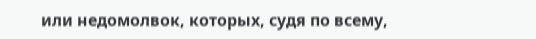или недомолвок, которых, судя по всему,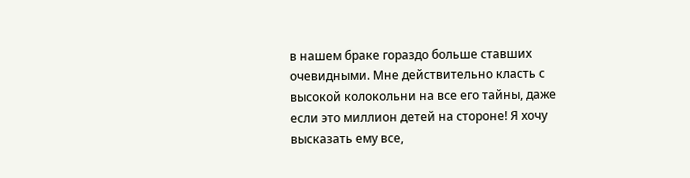в нашем браке гораздо больше ставших очевидными. Мне действительно класть с высокой колокольни на все его тайны, даже если это миллион детей на стороне! Я хочу высказать ему все,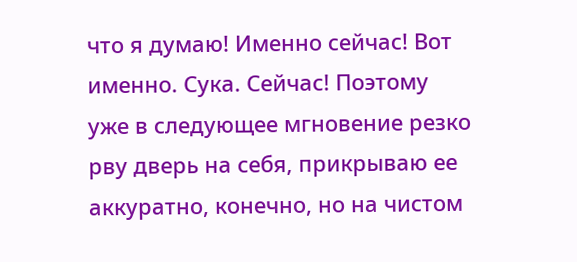что я думаю! Именно сейчас! Вот именно. Сука. Сейчас! Поэтому уже в следующее мгновение резко рву дверь на себя, прикрываю ее аккуратно, конечно, но на чистом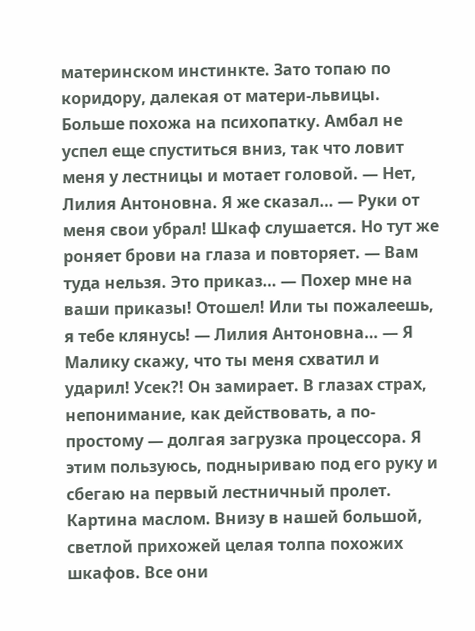материнском инстинкте. Зато топаю по коридору, далекая от матери-львицы. Больше похожа на психопатку. Амбал не успел еще спуститься вниз, так что ловит меня у лестницы и мотает головой. — Нет, Лилия Антоновна. Я же сказал… — Руки от меня свои убрал! Шкаф слушается. Но тут же роняет брови на глаза и повторяет. — Вам туда нельзя. Это приказ… — Похер мне на ваши приказы! Отошел! Или ты пожалеешь, я тебе клянусь! — Лилия Антоновна… — Я Малику скажу, что ты меня схватил и ударил! Усек?! Он замирает. В глазах страх, непонимание, как действовать, а по-простому — долгая загрузка процессора. Я этим пользуюсь, подныриваю под его руку и сбегаю на первый лестничный пролет. Картина маслом. Внизу в нашей большой, светлой прихожей целая толпа похожих шкафов. Все они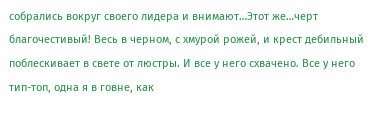собрались вокруг своего лидера и внимают…Этот же…черт благочестивый! Весь в черном, с хмурой рожей, и крест дебильный поблескивает в свете от люстры. И все у него схвачено. Все у него тип-топ, одна я в говне, как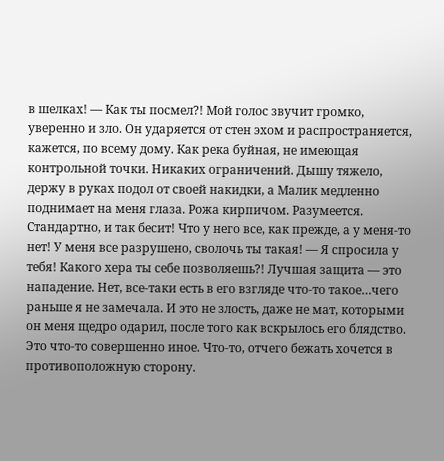в шелках! — Как ты посмел?! Мой голос звучит громко, уверенно и зло. Он ударяется от стен эхом и распространяется, кажется, по всему дому. Как река буйная, не имеющая контрольной точки. Никаких ограничений. Дышу тяжело, держу в руках подол от своей накидки, а Малик медленно поднимает на меня глаза. Рожа кирпичом. Разумеется. Стандартно, и так бесит! Что у него все, как прежде, а у меня-то нет! У меня все разрушено, сволочь ты такая! — Я спросила у тебя! Какого хера ты себе позволяешь?! Лучшая защита — это нападение. Нет, все-таки есть в его взгляде что-то такое…чего раньше я не замечала. И это не злость, даже не мат, которыми он меня щедро одарил, после того как вскрылось его блядство. Это что-то совершенно иное. Что-то, отчего бежать хочется в противоположную сторону.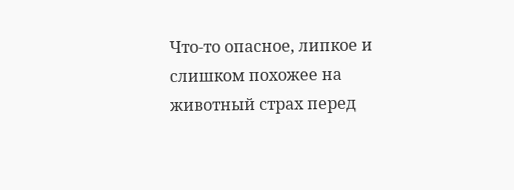Что-то опасное, липкое и слишком похожее на животный страх перед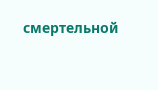смертельной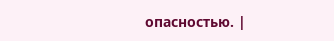опасностью. |